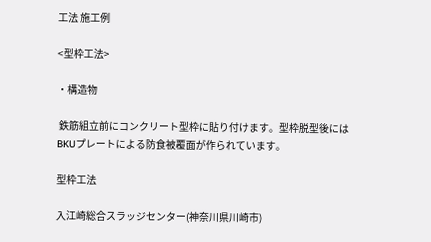工法 施工例

<型枠工法>

・構造物

 鉄筋組立前にコンクリート型枠に貼り付けます。型枠脱型後にはBKUプレートによる防食被覆面が作られています。

型枠工法

入江崎総合スラッジセンター(神奈川県川崎市)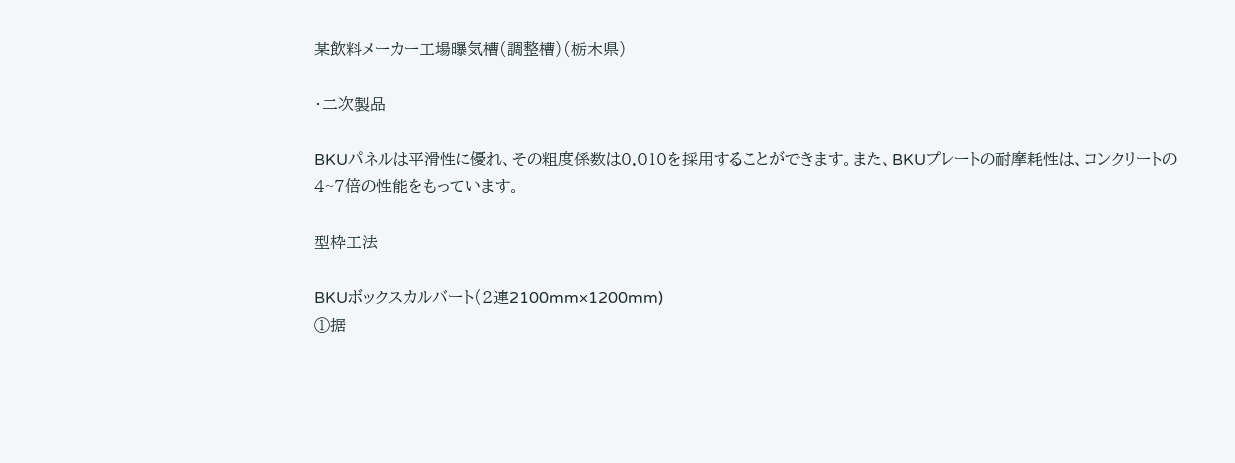某飲料メーカー工場曝気槽(調整槽)(栃木県)

・二次製品

BKUパネルは平滑性に優れ、その粗度係数は0.010を採用することができます。また、BKUプレートの耐摩耗性は、コンクリートの4~7倍の性能をもっています。

型枠工法

BKUボックスカルバート(2連2100mm×1200mm)
①据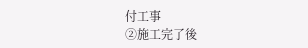付工事
②施工完了後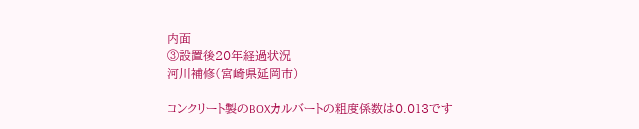内面
③設置後20年経過状況
河川補修(宮崎県延岡市)

コンクリート製のBOXカルバートの粗度係数は0.013です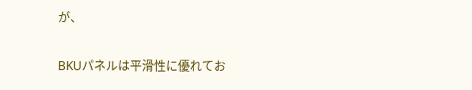が、

BKUパネルは平滑性に優れてお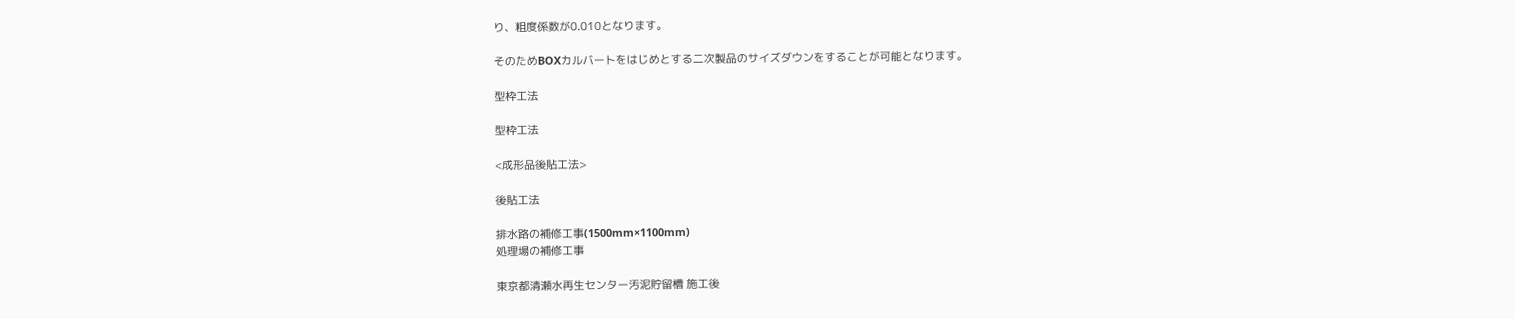り、粗度係数が0.010となります。

そのためBOXカルバートをはじめとする二次製品のサイズダウンをすることが可能となります。

型枠工法

型枠工法

<成形品後貼工法>

後貼工法

排水路の補修工事(1500mm×1100mm)
処理場の補修工事

東京都清瀬水再生センター汚泥貯留槽 施工後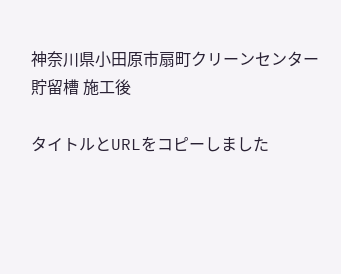神奈川県小田原市扇町クリーンセンター
貯留槽 施工後

タイトルとURLをコピーしました